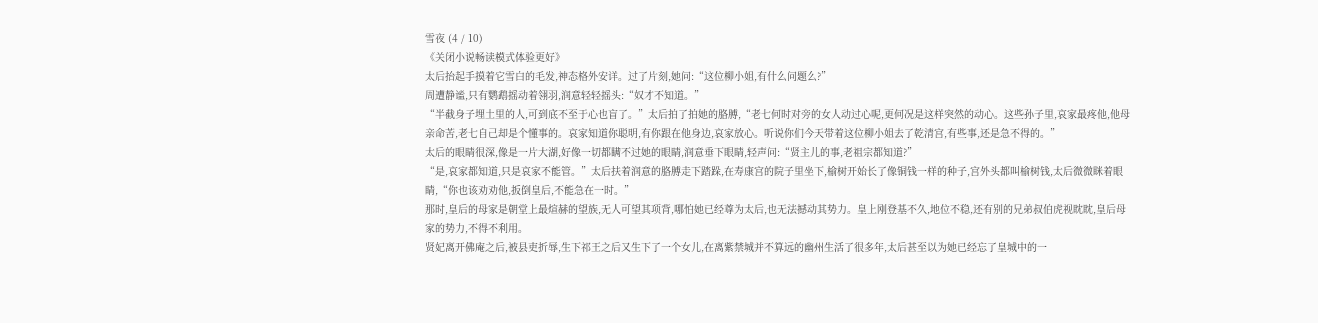雪夜 (4 / 10)
《关闭小说畅读模式体验更好》
太后抬起手摸着它雪白的毛发,神态格外安详。过了片刻,她问:“这位柳小姐,有什么问题么?”
周遭静谧,只有鹦鹉摇动着翎羽,润意轻轻摇头:“奴才不知道。”
“半截身子埋土里的人,可到底不至于心也盲了。”太后拍了拍她的胳膊,“老七何时对旁的女人动过心呢,更何况是这样突然的动心。这些孙子里,哀家最疼他,他母亲命苦,老七自己却是个懂事的。哀家知道你聪明,有你跟在他身边,哀家放心。听说你们今天带着这位柳小姐去了乾清宫,有些事,还是急不得的。”
太后的眼睛很深,像是一片大湖,好像一切都瞒不过她的眼睛,润意垂下眼睛,轻声问:“贤主儿的事,老祖宗都知道?”
“是,哀家都知道,只是哀家不能管。”太后扶着润意的胳膊走下踏跺,在寿康宫的院子里坐下,榆树开始长了像铜钱一样的种子,宫外头都叫榆树钱,太后微微眯着眼睛,“你也该劝劝他,扳倒皇后,不能急在一时。”
那时,皇后的母家是朝堂上最煊赫的望族,无人可望其项背,哪怕她已经尊为太后,也无法撼动其势力。皇上刚登基不久,地位不稳,还有别的兄弟叔伯虎视眈眈,皇后母家的势力,不得不利用。
贤妃离开佛庵之后,被县吏折辱,生下祁王之后又生下了一个女儿,在离紫禁城并不算远的幽州生活了很多年,太后甚至以为她已经忘了皇城中的一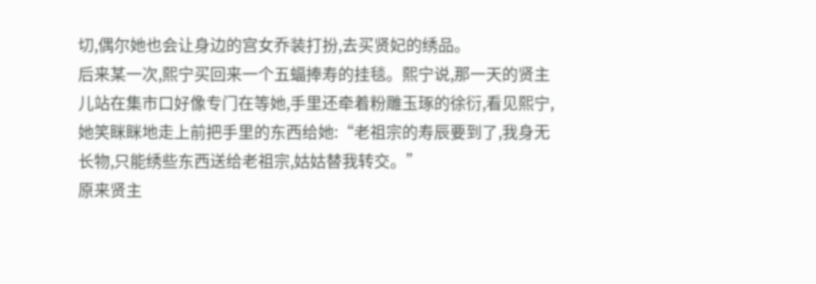切,偶尔她也会让身边的宫女乔装打扮,去买贤妃的绣品。
后来某一次,熙宁买回来一个五蝠捧寿的挂毯。熙宁说,那一天的贤主儿站在集市口好像专门在等她,手里还牵着粉雕玉琢的徐衍,看见熙宁,她笑眯眯地走上前把手里的东西给她:“老祖宗的寿辰要到了,我身无长物,只能绣些东西送给老祖宗,姑姑替我转交。”
原来贤主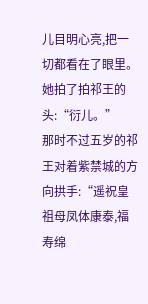儿目明心亮,把一切都看在了眼里。
她拍了拍祁王的头:“衍儿。”
那时不过五岁的祁王对着紫禁城的方向拱手:“遥祝皇祖母凤体康泰,福寿绵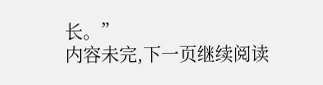长。”
内容未完,下一页继续阅读